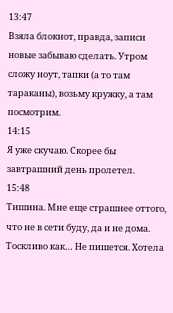13:47
Взяла блокнот, правда, записи новые забываю сделать. Утром сложу ноут, тапки (а то там тараканы), возьму кружку, а там посмотрим.
14:15
Я уже скучаю. Скорее бы завтрашний день пролетел.
15:48
Тишина. Мне еще страшнее оттого, что не в сети буду, да и не дома. Тоскливо как… Не пишется. Хотела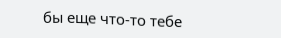бы еще что-то тебе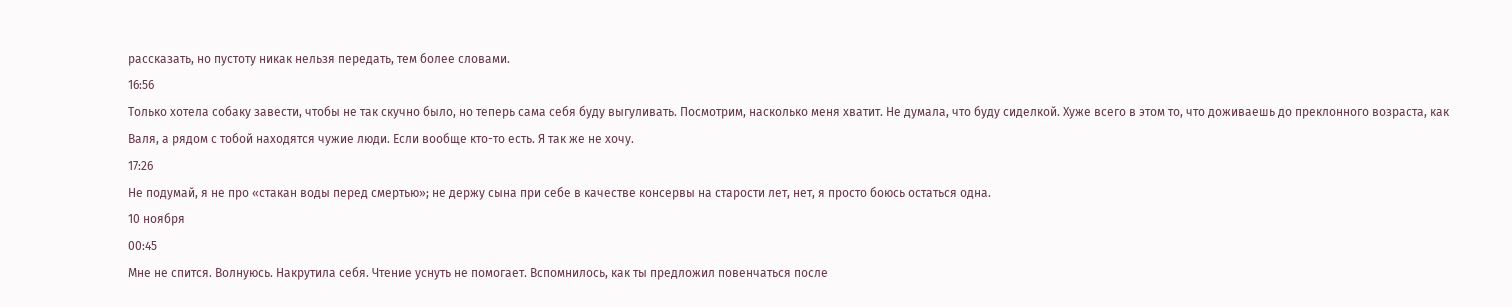рассказать, но пустоту никак нельзя передать, тем более словами.
16:56
Только хотела собаку завести, чтобы не так скучно было, но теперь сама себя буду выгуливать. Посмотрим, насколько меня хватит. Не думала, что буду сиделкой. Хуже всего в этом то, что доживаешь до преклонного возраста, как Валя, а рядом с тобой находятся чужие люди. Если вообще кто-то есть. Я так же не хочу.
17:26
Не подумай, я не про «стакан воды перед смертью»; не держу сына при себе в качестве консервы на старости лет, нет, я просто боюсь остаться одна.
10 ноября
00:45
Мне не спится. Волнуюсь. Накрутила себя. Чтение уснуть не помогает. Вспомнилось, как ты предложил повенчаться после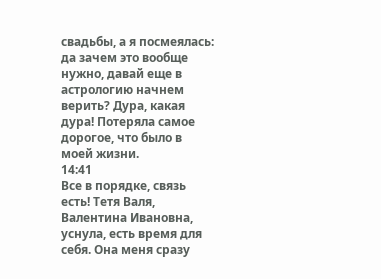свадьбы, а я посмеялась: да зачем это вообще нужно, давай еще в астрологию начнем верить? Дура, какая дура! Потеряла самое дорогое, что было в моей жизни.
14:41
Все в порядке, связь есть! Тетя Валя, Валентина Ивановна, уснула, есть время для себя. Она меня сразу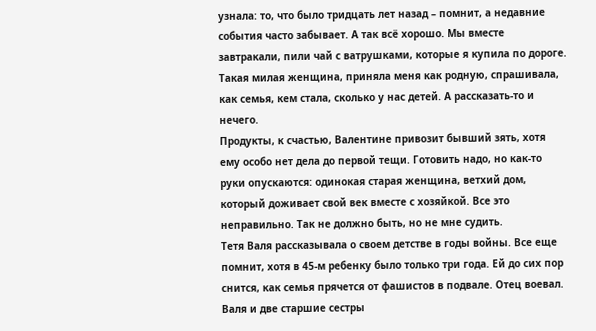узнала: то, что было тридцать лет назад – помнит, а недавние события часто забывает. А так всё хорошо. Мы вместе завтракали, пили чай с ватрушками, которые я купила по дороге. Такая милая женщина, приняла меня как родную, спрашивала, как семья, кем стала, сколько у нас детей. А рассказать-то и нечего.
Продукты, к счастью, Валентине привозит бывший зять, хотя ему особо нет дела до первой тещи. Готовить надо, но как-то руки опускаются: одинокая старая женщина, ветхий дом, который доживает свой век вместе с хозяйкой. Все это неправильно. Так не должно быть, но не мне судить.
Тетя Валя рассказывала о своем детстве в годы войны. Все еще помнит, хотя в 45-м ребенку было только три года. Ей до сих пор снится, как семья прячется от фашистов в подвале. Отец воевал. Валя и две старшие сестры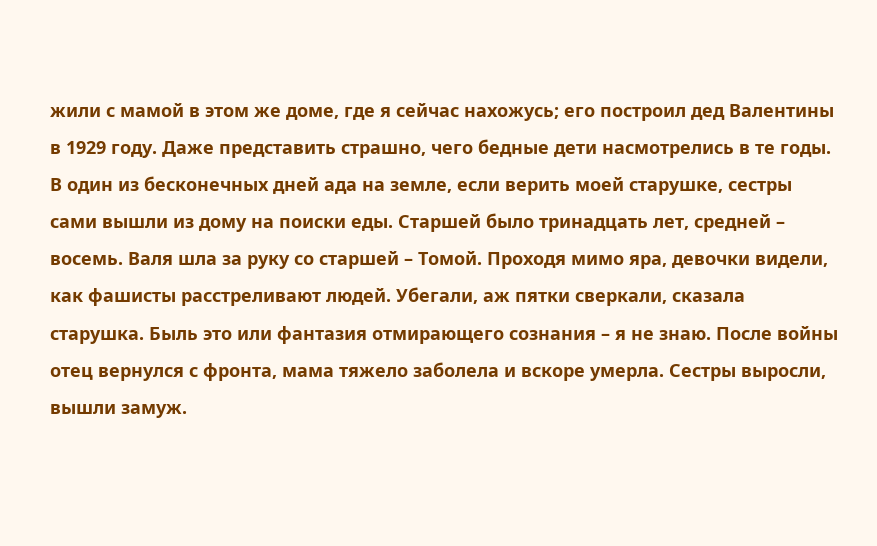жили с мамой в этом же доме, где я сейчас нахожусь; его построил дед Валентины в 1929 году. Даже представить страшно, чего бедные дети насмотрелись в те годы. В один из бесконечных дней ада на земле, если верить моей старушке, сестры сами вышли из дому на поиски еды. Старшей было тринадцать лет, средней – восемь. Валя шла за руку со старшей – Томой. Проходя мимо яра, девочки видели, как фашисты расстреливают людей. Убегали, аж пятки сверкали, сказала старушка. Быль это или фантазия отмирающего сознания – я не знаю. После войны отец вернулся с фронта, мама тяжело заболела и вскоре умерла. Сестры выросли, вышли замуж.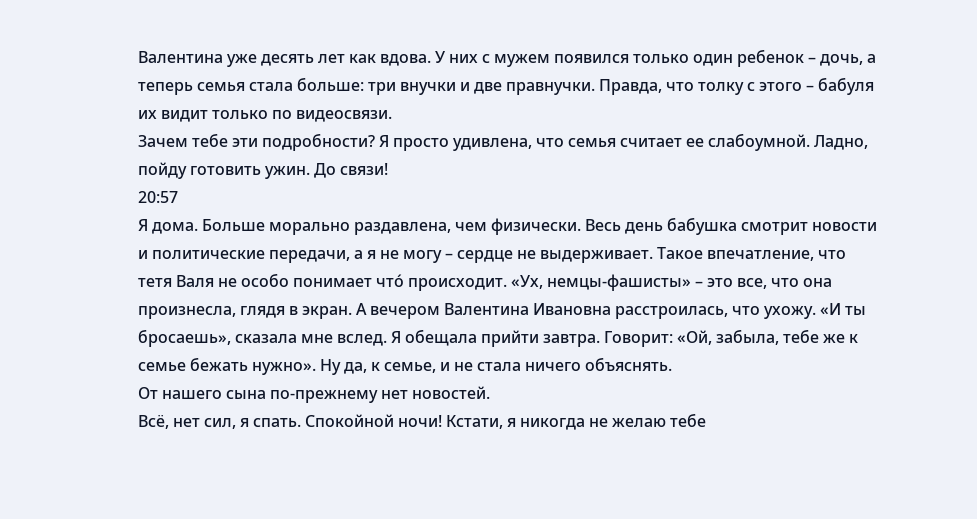Валентина уже десять лет как вдова. У них с мужем появился только один ребенок – дочь, а теперь семья стала больше: три внучки и две правнучки. Правда, что толку с этого – бабуля их видит только по видеосвязи.
Зачем тебе эти подробности? Я просто удивлена, что семья считает ее слабоумной. Ладно, пойду готовить ужин. До связи!
20:57
Я дома. Больше морально раздавлена, чем физически. Весь день бабушка смотрит новости и политические передачи, а я не могу – сердце не выдерживает. Такое впечатление, что тетя Валя не особо понимает что́ происходит. «Ух, немцы-фашисты» – это все, что она произнесла, глядя в экран. А вечером Валентина Ивановна расстроилась, что ухожу. «И ты бросаешь», сказала мне вслед. Я обещала прийти завтра. Говорит: «Ой, забыла, тебе же к семье бежать нужно». Ну да, к семье, и не стала ничего объяснять.
От нашего сына по-прежнему нет новостей.
Всё, нет сил, я спать. Спокойной ночи! Кстати, я никогда не желаю тебе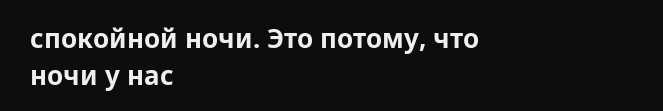спокойной ночи. Это потому, что ночи у нас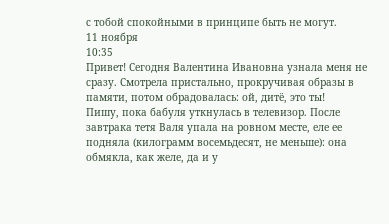с тобой спокойными в принципе быть не могут.
11 ноября
10:35
Привет! Сегодня Валентина Ивановна узнала меня не сразу. Смотрела пристально, прокручивая образы в памяти, потом обрадовалась: ой, дитё, это ты!
Пишу, пока бабуля уткнулась в телевизор. После завтрака тетя Валя упала на ровном месте, еле ее подняла (килограмм восемьдесят, не меньше): она обмякла, как желе, да и у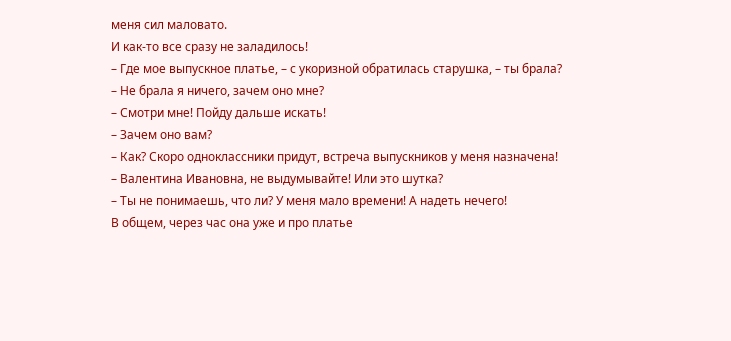меня сил маловато.
И как-то все сразу не заладилось!
– Где мое выпускное платье, – с укоризной обратилась старушка, – ты брала?
– Не брала я ничего, зачем оно мне?
– Смотри мне! Пойду дальше искать!
– Зачем оно вам?
– Как? Скоро одноклассники придут, встреча выпускников у меня назначена!
– Валентина Ивановна, не выдумывайте! Или это шутка?
– Ты не понимаешь, что ли? У меня мало времени! А надеть нечего!
В общем, через час она уже и про платье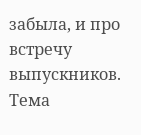забыла, и про встречу выпускников. Тема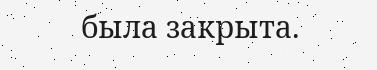была закрыта.